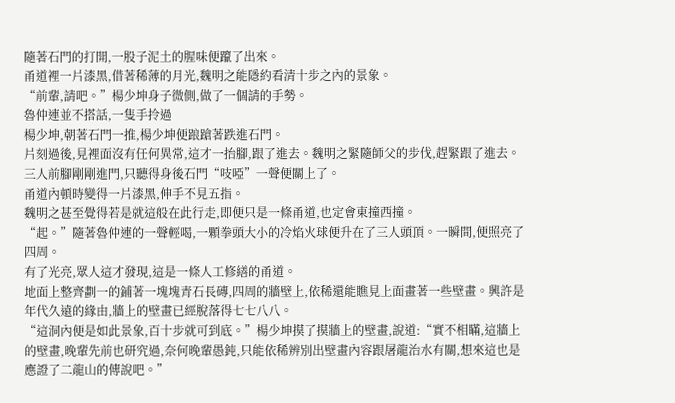隨著石門的打開,一股子泥土的腥味便躥了出來。
甬道裡一片漆黑,借著稀薄的月光,魏明之能隱約看清十步之內的景象。
“前輩,請吧。”楊少坤身子微側,做了一個請的手勢。
魯仲連並不搭話,一隻手拎過
楊少坤,朝著石門一推,楊少坤便踉蹌著跌進石門。
片刻過後,見裡面沒有任何異常,這才一抬腳,跟了進去。魏明之緊隨師父的步伐,趕緊跟了進去。
三人前腳剛剛進門,只聽得身後石門“吱啞”一聲便關上了。
甬道內頓時變得一片漆黑,伸手不見五指。
魏明之甚至覺得若是就這般在此行走,即便只是一條甬道,也定會東撞西撞。
“起。”隨著魯仲連的一聲輕喝,一顆拳頭大小的冷焰火球便升在了三人頭頂。一瞬間,便照亮了四周。
有了光亮,眾人這才發現,這是一條人工修繕的甬道。
地面上整齊劃一的鋪著一塊塊青石長磚,四周的牆壁上,依稀還能瞧見上面畫著一些壁畫。興許是年代久遠的緣由,牆上的壁畫已經脫落得七七八八。
“這洞內便是如此景象,百十步就可到底。”楊少坤摸了摸牆上的壁畫,說道:“實不相瞞,這牆上的壁畫,晚輩先前也研究過,奈何晚輩愚鈍,只能依稀辨別出壁畫內容跟屠龍治水有關,想來這也是應證了二龍山的傳說吧。”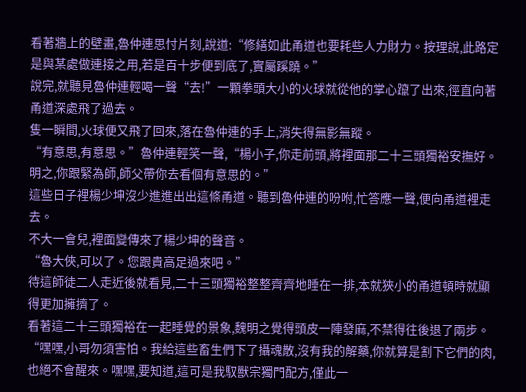看著牆上的壁畫,魯仲連思忖片刻,說道:“修繕如此甬道也要耗些人力財力。按理說,此路定是與某處做連接之用,若是百十步便到底了,實屬蹊蹺。”
說完,就聽見魯仲連輕喝一聲“去!”一顆拳頭大小的火球就從他的掌心躥了出來,徑直向著甬道深處飛了過去。
隻一瞬間,火球便又飛了回來,落在魯仲連的手上,消失得無影無蹤。
“有意思,有意思。”魯仲連輕笑一聲,“楊小子,你走前頭,將裡面那二十三頭獨裕安撫好。明之,你跟緊為師,師父帶你去看個有意思的。”
這些日子裡楊少坤沒少進進出出這條甬道。聽到魯仲連的吩咐,忙答應一聲,便向甬道裡走去。
不大一會兒,裡面變傳來了楊少坤的聲音。
“魯大俠,可以了。您跟貴高足過來吧。”
待這師徒二人走近後就看見,二十三頭獨裕整整齊齊地睡在一排,本就狹小的甬道頓時就顯得更加擁擠了。
看著這二十三頭獨裕在一起睡覺的景象,魏明之覺得頭皮一陣發麻,不禁得往後退了兩步。
“嘿嘿,小哥勿須害怕。我給這些畜生們下了攝魂散,沒有我的解藥,你就算是割下它們的肉,也絕不會醒來。嘿嘿,要知道,這可是我馭獸宗獨門配方,僅此一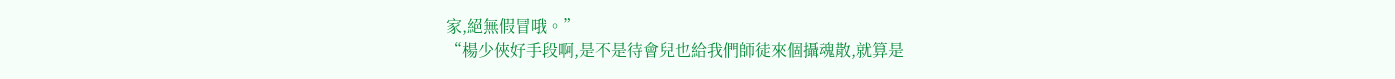家,絕無假冒哦。”
“楊少俠好手段啊,是不是待會兒也給我們師徒來個攝魂散,就算是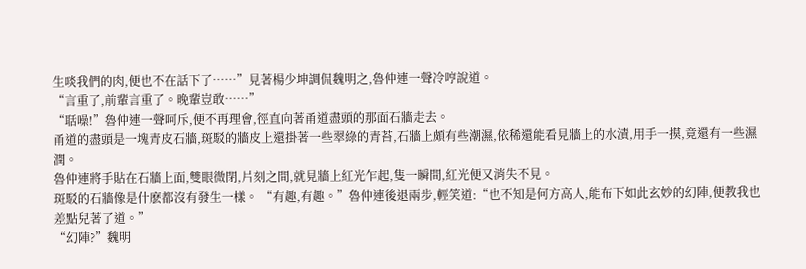生啖我們的肉,便也不在話下了……”見著楊少坤調侃魏明之,魯仲連一聲冷哼說道。
“言重了,前輩言重了。晚輩豈敢……”
“聒噪!”魯仲連一聲呵斥,便不再理會,徑直向著甬道盡頭的那面石牆走去。
甬道的盡頭是一塊青皮石牆,斑駁的牆皮上還掛著一些翠綠的青苔,石牆上頗有些潮濕,依稀還能看見牆上的水漬,用手一摸,竟還有一些濕潤。
魯仲連將手貼在石牆上面,雙眼微閉,片刻之間,就見牆上紅光乍起,隻一瞬間,紅光便又消失不見。
斑駁的石牆像是什麽都沒有發生一樣。 “有趣,有趣。”魯仲連後退兩步,輕笑道:“也不知是何方高人,能布下如此玄妙的幻陣,便教我也差點兒著了道。”
“幻陣?”魏明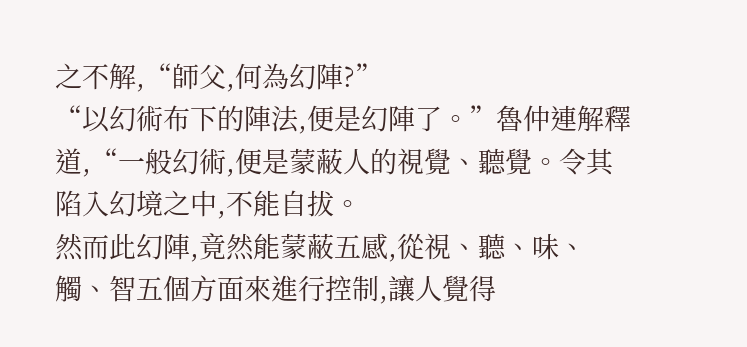之不解,“師父,何為幻陣?”
“以幻術布下的陣法,便是幻陣了。”魯仲連解釋道,“一般幻術,便是蒙蔽人的視覺、聽覺。令其陷入幻境之中,不能自拔。
然而此幻陣,竟然能蒙蔽五感,從視、聽、味、觸、智五個方面來進行控制,讓人覺得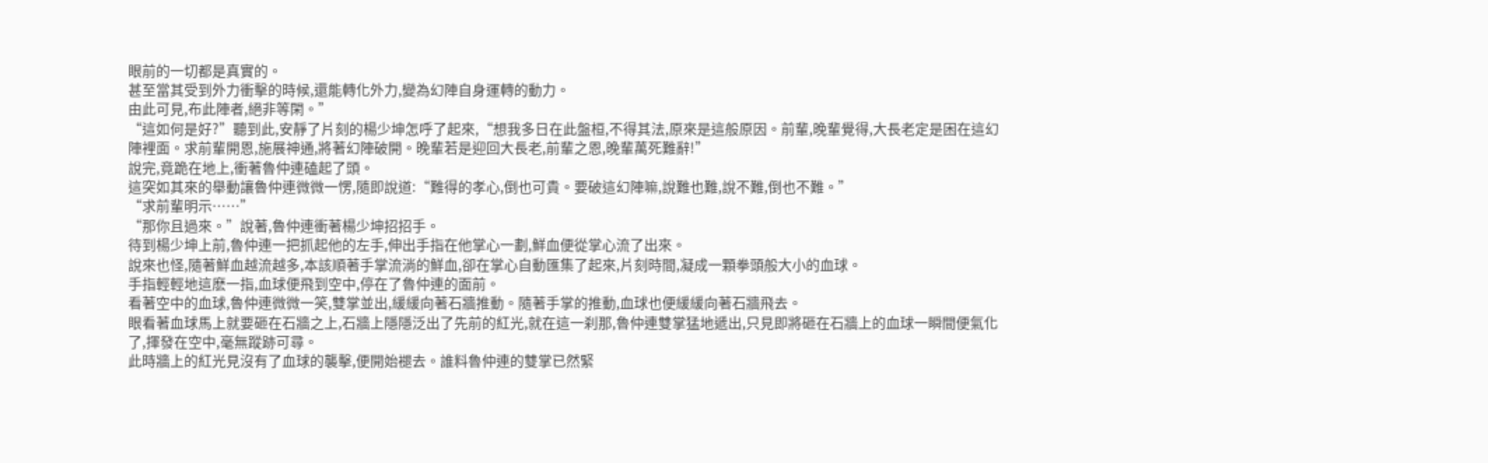眼前的一切都是真實的。
甚至當其受到外力衝擊的時候,還能轉化外力,變為幻陣自身運轉的動力。
由此可見,布此陣者,絕非等閑。”
“這如何是好?”聽到此,安靜了片刻的楊少坤怎呼了起來,“想我多日在此盤桓,不得其法,原來是這般原因。前輩,晚輩覺得,大長老定是困在這幻陣裡面。求前輩開恩,施展神通,將著幻陣破開。晚輩若是迎回大長老,前輩之恩,晚輩萬死難辭!”
說完,竟跪在地上,衝著魯仲連磕起了頭。
這突如其來的舉動讓魯仲連微微一愣,隨即說道:“難得的孝心,倒也可貴。要破這幻陣嘛,說難也難,說不難,倒也不難。”
“求前輩明示……”
“那你且過來。”說著,魯仲連衝著楊少坤招招手。
待到楊少坤上前,魯仲連一把抓起他的左手,伸出手指在他掌心一劃,鮮血便從掌心流了出來。
說來也怪,隨著鮮血越流越多,本該順著手掌流淌的鮮血,卻在掌心自動匯集了起來,片刻時間,凝成一顆拳頭般大小的血球。
手指輕輕地這麽一指,血球便飛到空中,停在了魯仲連的面前。
看著空中的血球,魯仲連微微一笑,雙掌並出,緩緩向著石牆推動。隨著手掌的推動,血球也便緩緩向著石牆飛去。
眼看著血球馬上就要砸在石牆之上,石牆上隱隱泛出了先前的紅光,就在這一刹那,魯仲連雙掌猛地遞出,只見即將砸在石牆上的血球一瞬間便氣化了,揮發在空中,毫無蹤跡可尋。
此時牆上的紅光見沒有了血球的襲擊,便開始褪去。誰料魯仲連的雙掌已然緊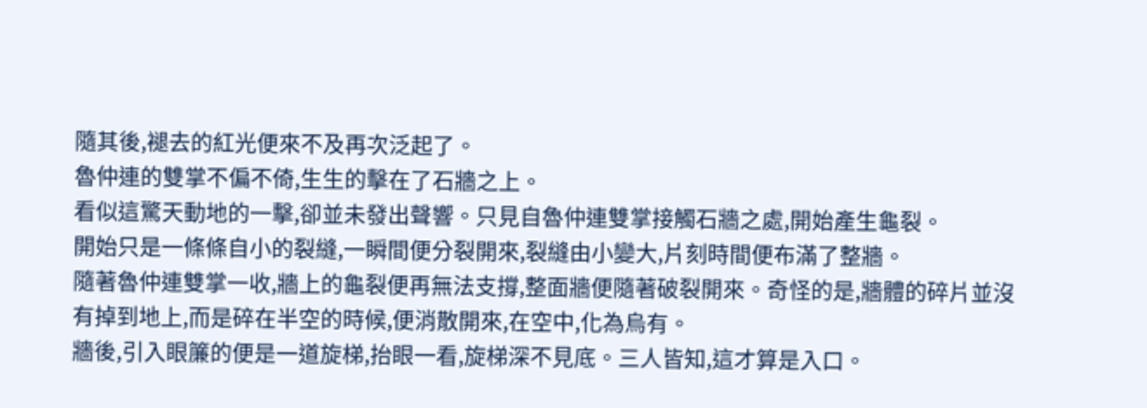隨其後,褪去的紅光便來不及再次泛起了。
魯仲連的雙掌不偏不倚,生生的擊在了石牆之上。
看似這驚天動地的一擊,卻並未發出聲響。只見自魯仲連雙掌接觸石牆之處,開始產生龜裂。
開始只是一條條自小的裂縫,一瞬間便分裂開來,裂縫由小變大,片刻時間便布滿了整牆。
隨著魯仲連雙掌一收,牆上的龜裂便再無法支撐,整面牆便隨著破裂開來。奇怪的是,牆體的碎片並沒有掉到地上,而是碎在半空的時候,便消散開來,在空中,化為烏有。
牆後,引入眼簾的便是一道旋梯,抬眼一看,旋梯深不見底。三人皆知,這才算是入口。